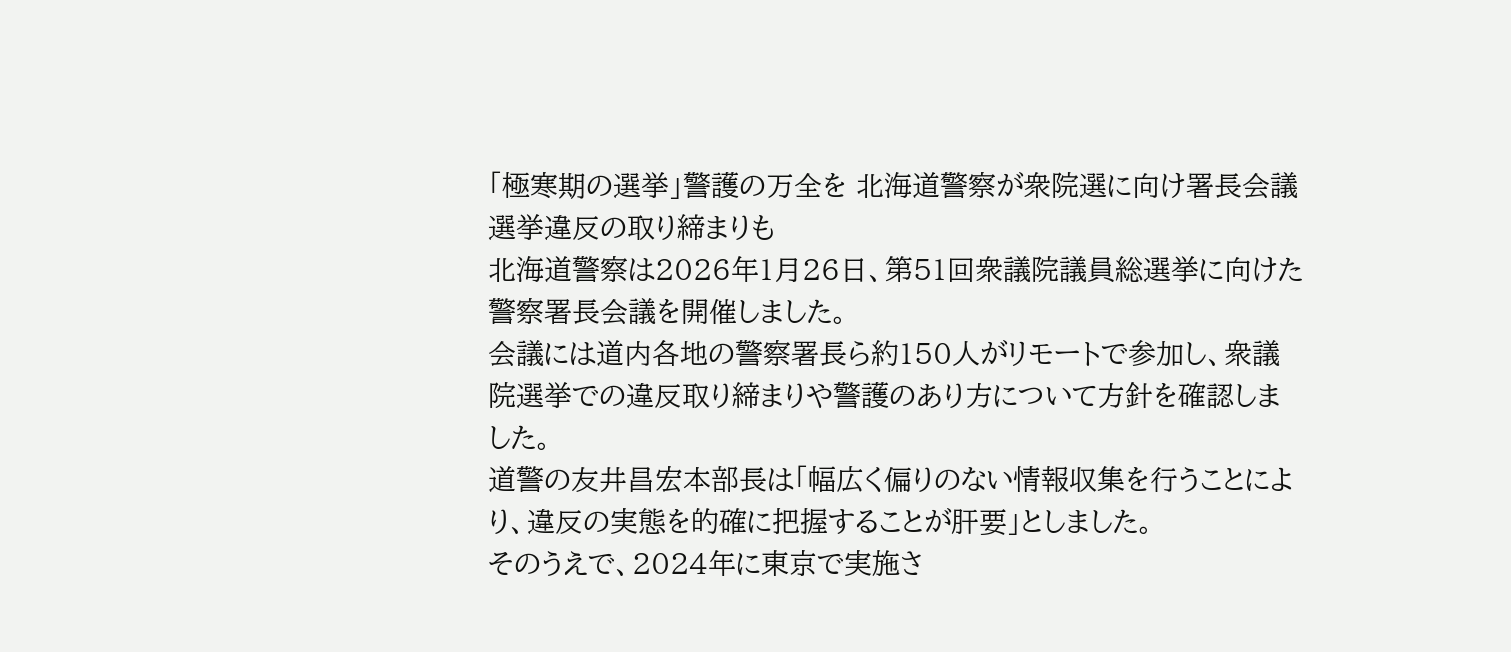「極寒期の選挙」警護の万全を 北海道警察が衆院選に向け署長会議 選挙違反の取り締まりも
北海道警察は2026年1月26日、第51回衆議院議員総選挙に向けた警察署長会議を開催しました。
会議には道内各地の警察署長ら約150人がリモートで参加し、衆議院選挙での違反取り締まりや警護のあり方について方針を確認しました。
道警の友井昌宏本部長は「幅広く偏りのない情報収集を行うことにより、違反の実態を的確に把握することが肝要」としました。
そのうえで、2024年に東京で実施さ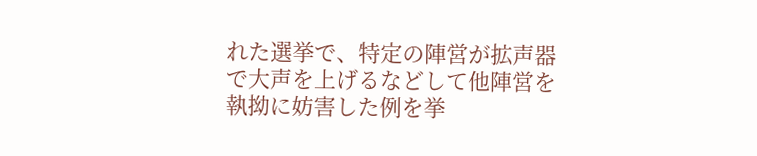れた選挙で、特定の陣営が拡声器で大声を上げるなどして他陣営を執拗に妨害した例を挙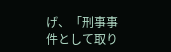げ、「刑事事件として取り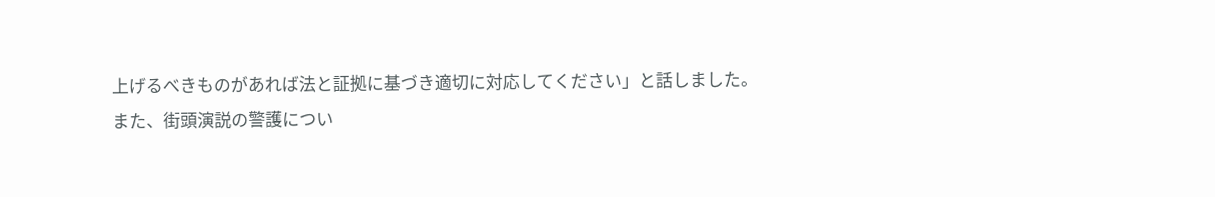上げるべきものがあれば法と証拠に基づき適切に対応してください」と話しました。
また、街頭演説の警護につい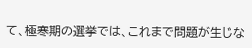て、極寒期の選挙では、これまで問題が生じな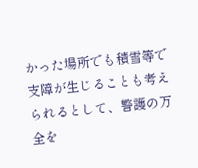かった場所でも積雪等で支障が生じることも考えられるとして、警護の万全を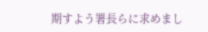期すよう署長らに求めまし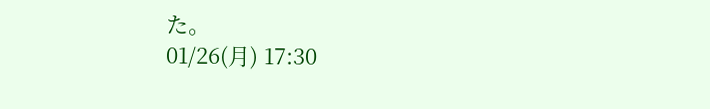た。
01/26(月) 17:30